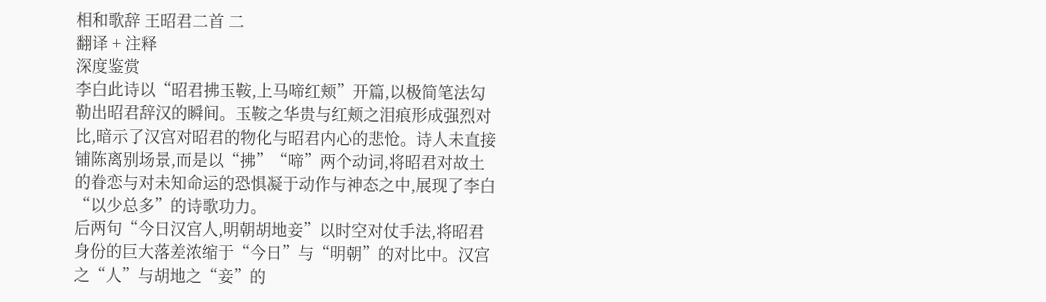相和歌辞 王昭君二首 二
翻译 + 注释
深度鉴赏
李白此诗以“昭君拂玉鞍,上马啼红颊”开篇,以极简笔法勾勒出昭君辞汉的瞬间。玉鞍之华贵与红颊之泪痕形成强烈对比,暗示了汉宫对昭君的物化与昭君内心的悲怆。诗人未直接铺陈离别场景,而是以“拂”“啼”两个动词,将昭君对故土的眷恋与对未知命运的恐惧凝于动作与神态之中,展现了李白“以少总多”的诗歌功力。
后两句“今日汉宫人,明朝胡地妾”以时空对仗手法,将昭君身份的巨大落差浓缩于“今日”与“明朝”的对比中。汉宫之“人”与胡地之“妾”的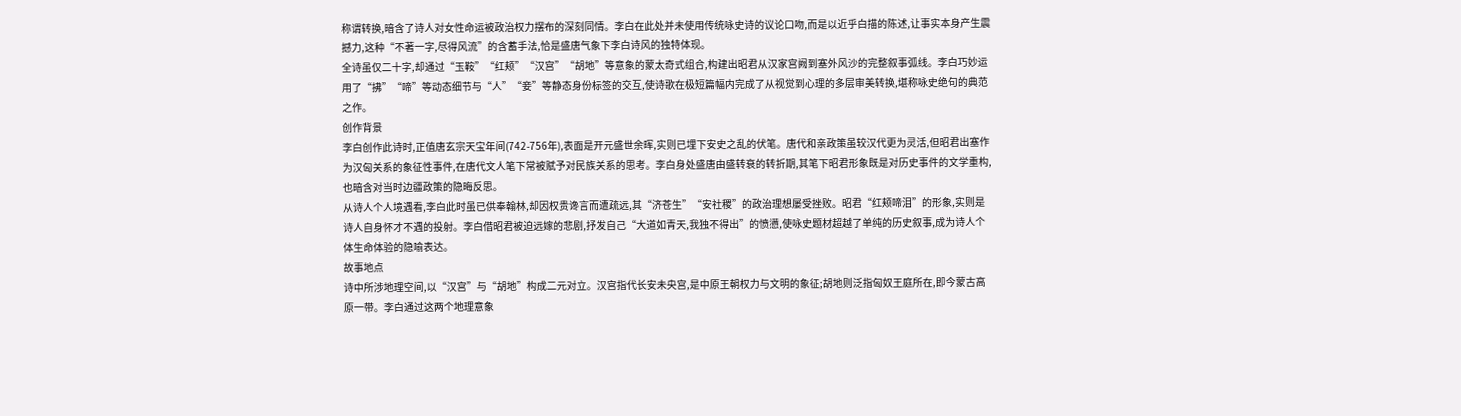称谓转换,暗含了诗人对女性命运被政治权力摆布的深刻同情。李白在此处并未使用传统咏史诗的议论口吻,而是以近乎白描的陈述,让事实本身产生震撼力,这种“不著一字,尽得风流”的含蓄手法,恰是盛唐气象下李白诗风的独特体现。
全诗虽仅二十字,却通过“玉鞍”“红颊”“汉宫”“胡地”等意象的蒙太奇式组合,构建出昭君从汉家宫阙到塞外风沙的完整叙事弧线。李白巧妙运用了“拂”“啼”等动态细节与“人”“妾”等静态身份标签的交互,使诗歌在极短篇幅内完成了从视觉到心理的多层审美转换,堪称咏史绝句的典范之作。
创作背景
李白创作此诗时,正值唐玄宗天宝年间(742-756年),表面是开元盛世余晖,实则已埋下安史之乱的伏笔。唐代和亲政策虽较汉代更为灵活,但昭君出塞作为汉匈关系的象征性事件,在唐代文人笔下常被赋予对民族关系的思考。李白身处盛唐由盛转衰的转折期,其笔下昭君形象既是对历史事件的文学重构,也暗含对当时边疆政策的隐晦反思。
从诗人个人境遇看,李白此时虽已供奉翰林,却因权贵谗言而遭疏远,其“济苍生”“安社稷”的政治理想屡受挫败。昭君“红颊啼泪”的形象,实则是诗人自身怀才不遇的投射。李白借昭君被迫远嫁的悲剧,抒发自己“大道如青天,我独不得出”的愤懑,使咏史题材超越了单纯的历史叙事,成为诗人个体生命体验的隐喻表达。
故事地点
诗中所涉地理空间,以“汉宫”与“胡地”构成二元对立。汉宫指代长安未央宫,是中原王朝权力与文明的象征;胡地则泛指匈奴王庭所在,即今蒙古高原一带。李白通过这两个地理意象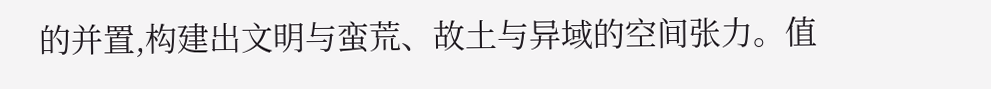的并置,构建出文明与蛮荒、故土与异域的空间张力。值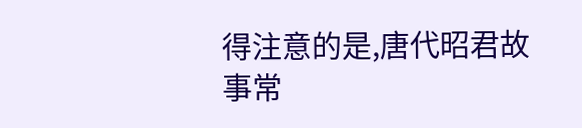得注意的是,唐代昭君故事常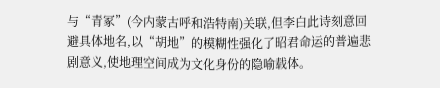与“青冢”(今内蒙古呼和浩特南)关联,但李白此诗刻意回避具体地名,以“胡地”的模糊性强化了昭君命运的普遍悲剧意义,使地理空间成为文化身份的隐喻载体。